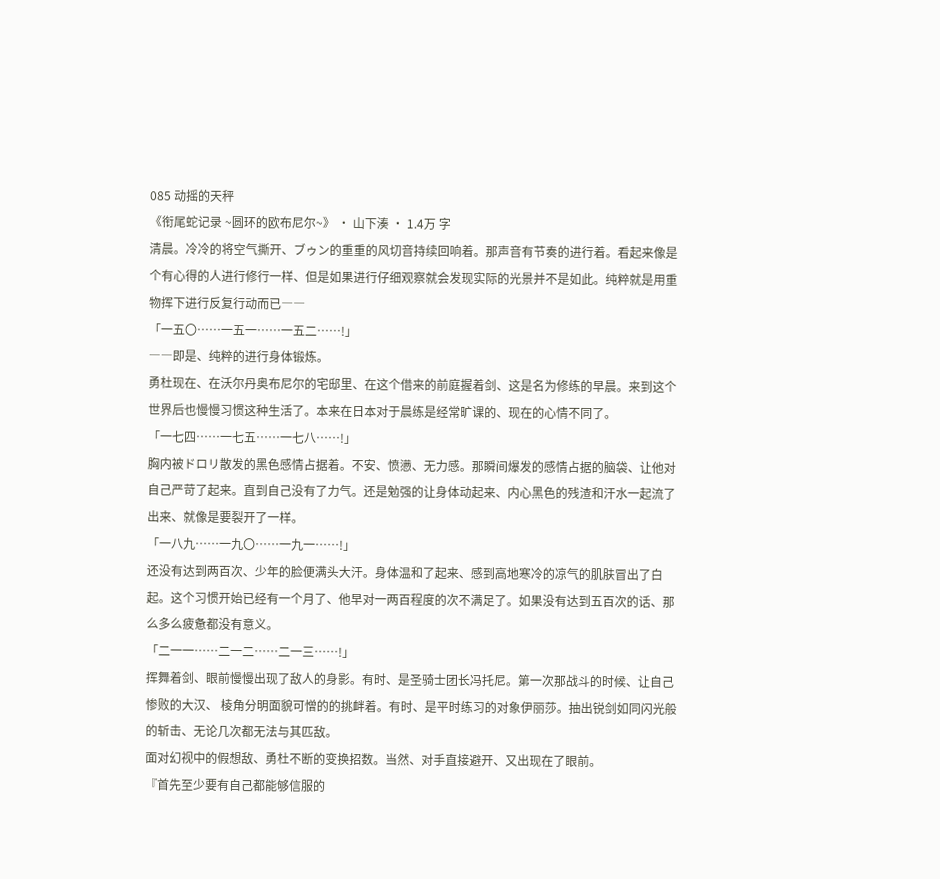085 动摇的天秤
《衔尾蛇记录 ~圆环的欧布尼尔~》 · 山下湊 · 1.4万 字
清晨。冷冷的将空气撕开、ブゥン的重重的风切音持续回响着。那声音有节奏的进行着。看起来像是个有心得的人进行修行一样、但是如果进行仔细观察就会发现实际的光景并不是如此。纯粹就是用重物挥下进行反复行动而已――
「一五〇……一五一……一五二……!」
――即是、纯粹的进行身体锻炼。
勇杜现在、在沃尔丹奥布尼尔的宅邸里、在这个借来的前庭握着剑、这是名为修练的早晨。来到这个世界后也慢慢习惯这种生活了。本来在日本对于晨练是经常旷课的、现在的心情不同了。
「一七四……一七五……一七八……!」
胸内被ドロリ散发的黑色感情占据着。不安、愤懑、无力感。那瞬间爆发的感情占据的脑袋、让他对自己严苛了起来。直到自己没有了力气。还是勉强的让身体动起来、内心黑色的残渣和汗水一起流了出来、就像是要裂开了一样。
「一八九……一九〇……一九一……!」
还没有达到两百次、少年的脸便满头大汗。身体温和了起来、感到高地寒冷的凉气的肌肤冒出了白起。这个习惯开始已经有一个月了、他早对一两百程度的次不满足了。如果没有达到五百次的话、那么多么疲惫都没有意义。
「二一一……二一二……二一三……!」
挥舞着剑、眼前慢慢出现了敌人的身影。有时、是圣骑士团长冯托尼。第一次那战斗的时候、让自己惨败的大汉、 棱角分明面貌可憎的的挑衅着。有时、是平时练习的对象伊丽莎。抽出锐剑如同闪光般的斩击、无论几次都无法与其匹敌。
面对幻视中的假想敌、勇杜不断的变换招数。当然、对手直接避开、又出现在了眼前。
『首先至少要有自己都能够信服的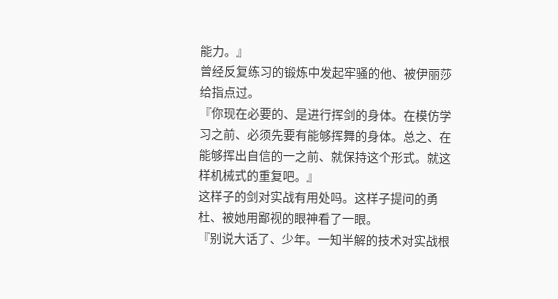能力。』
曾经反复练习的锻炼中发起牢骚的他、被伊丽莎给指点过。
『你现在必要的、是进行挥剑的身体。在模仿学习之前、必须先要有能够挥舞的身体。总之、在能够挥出自信的一之前、就保持这个形式。就这样机械式的重复吧。』
这样子的剑对实战有用处吗。这样子提问的勇杜、被她用鄙视的眼神看了一眼。
『别说大话了、少年。一知半解的技术对实战根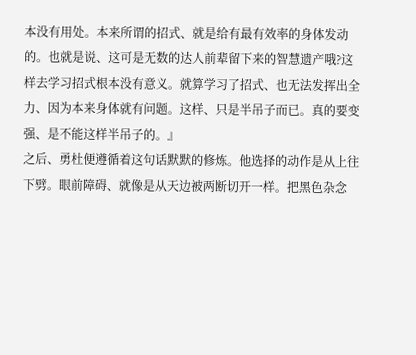本没有用处。本来所谓的招式、就是给有最有效率的身体发动的。也就是说、这可是无数的达人前辈留下来的智慧遗产哦?这样去学习招式根本没有意义。就算学习了招式、也无法发挥出全力、因为本来身体就有问题。这样、只是半吊子而已。真的要变强、是不能这样半吊子的。』
之后、勇杜便遵循着这句话默默的修炼。他选择的动作是从上往下劈。眼前障碍、就像是从天边被两断切开一样。把黑色杂念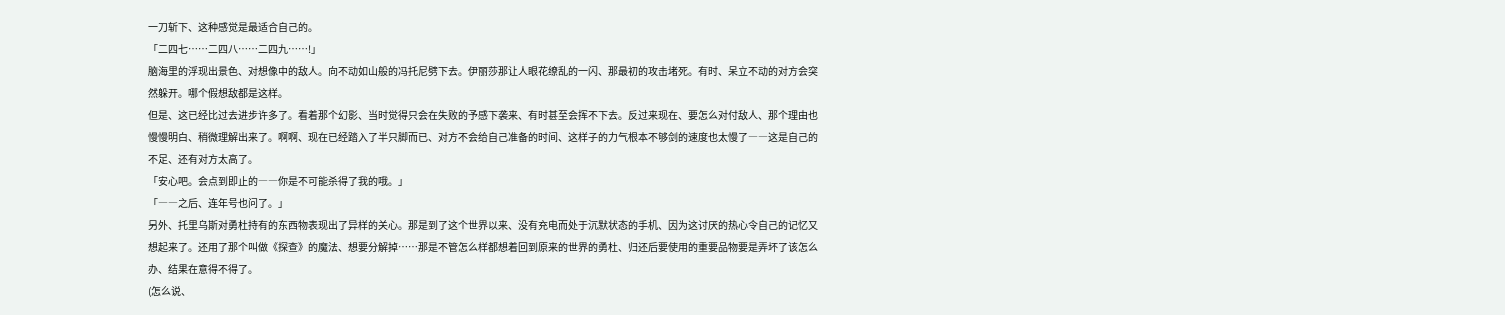一刀斩下、这种感觉是最适合自己的。
「二四七……二四八……二四九……!」
脑海里的浮现出景色、对想像中的敌人。向不动如山般的冯托尼劈下去。伊丽莎那让人眼花缭乱的一闪、那最初的攻击堵死。有时、呆立不动的对方会突然躲开。哪个假想敌都是这样。
但是、这已经比过去进步许多了。看着那个幻影、当时觉得只会在失败的予感下袭来、有时甚至会挥不下去。反过来现在、要怎么对付敌人、那个理由也慢慢明白、稍微理解出来了。啊啊、现在已经踏入了半只脚而已、对方不会给自己准备的时间、这样子的力气根本不够剑的速度也太慢了――这是自己的不足、还有对方太高了。
「安心吧。会点到即止的――你是不可能杀得了我的哦。」
「――之后、连年号也问了。」
另外、托里乌斯对勇杜持有的东西物表现出了异样的关心。那是到了这个世界以来、没有充电而处于沉默状态的手机、因为这讨厌的热心令自己的记忆又想起来了。还用了那个叫做《探查》的魔法、想要分解掉……那是不管怎么样都想着回到原来的世界的勇杜、归还后要使用的重要品物要是弄坏了该怎么办、结果在意得不得了。
(怎么说、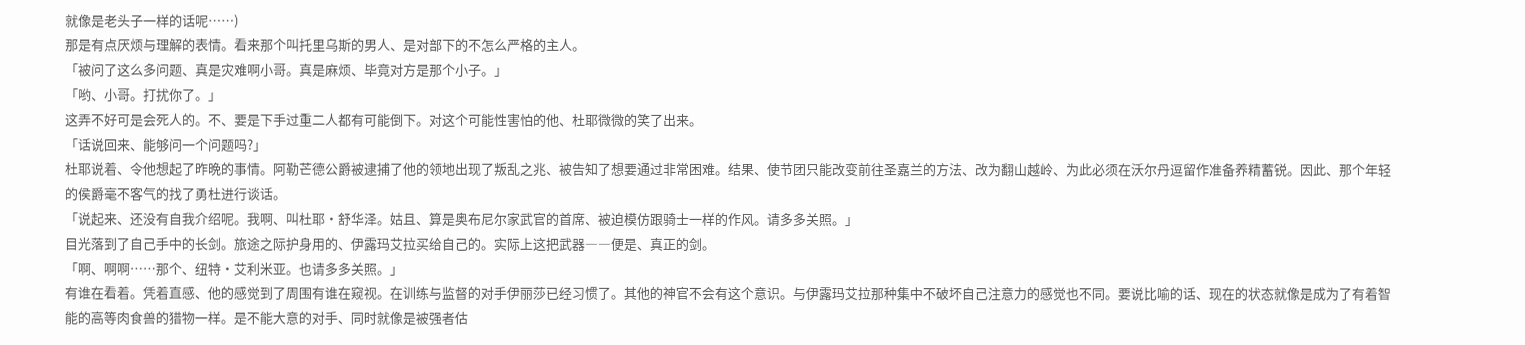就像是老头子一样的话呢……)
那是有点厌烦与理解的表情。看来那个叫托里乌斯的男人、是对部下的不怎么严格的主人。
「被问了这么多问题、真是灾难啊小哥。真是麻烦、毕竟对方是那个小子。」
「哟、小哥。打扰你了。」
这弄不好可是会死人的。不、要是下手过重二人都有可能倒下。对这个可能性害怕的他、杜耶微微的笑了出来。
「话说回来、能够问一个问题吗?」
杜耶说着、令他想起了昨晩的事情。阿勒芒德公爵被逮捕了他的领地出现了叛乱之兆、被告知了想要通过非常困难。结果、使节团只能改变前往圣嘉兰的方法、改为翻山越岭、为此必须在沃尔丹逗留作准备养精蓄锐。因此、那个年轻的侯爵毫不客气的找了勇杜进行谈话。
「说起来、还没有自我介绍呢。我啊、叫杜耶·舒华泽。姑且、算是奥布尼尔家武官的首席、被迫模仿跟骑士一样的作风。请多多关照。」
目光落到了自己手中的长剑。旅途之际护身用的、伊露玛艾拉买给自己的。实际上这把武器――便是、真正的剑。
「啊、啊啊……那个、纽特·艾利米亚。也请多多关照。」
有谁在看着。凭着直感、他的感觉到了周围有谁在窥视。在训练与监督的对手伊丽莎已经习惯了。其他的神官不会有这个意识。与伊露玛艾拉那种集中不破坏自己注意力的感觉也不同。要说比喻的话、现在的状态就像是成为了有着智能的高等肉食兽的猎物一样。是不能大意的对手、同时就像是被强者估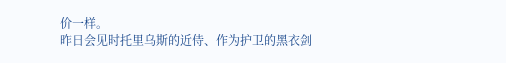价一样。
昨日会见时托里乌斯的近侍、作为护卫的黑衣剑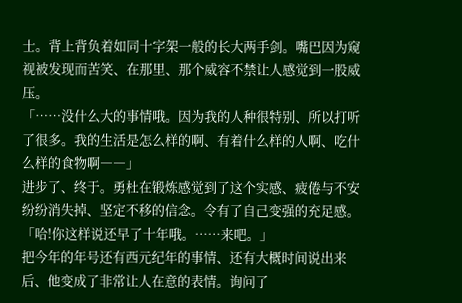士。背上背负着如同十字架一般的长大两手剑。嘴巴因为窥视被发现而苦笑、在那里、那个威容不禁让人感觉到一股威压。
「……没什么大的事情哦。因为我的人种很特别、所以打听了很多。我的生活是怎么样的啊、有着什么样的人啊、吃什么样的食物啊――」
进步了、终于。勇杜在锻炼感觉到了这个实感、疲倦与不安纷纷消失掉、坚定不移的信念。令有了自己变强的充足感。
「哈!你这样说还早了十年哦。……来吧。」
把今年的年号还有西元纪年的事情、还有大概时间说出来后、他变成了非常让人在意的表情。询问了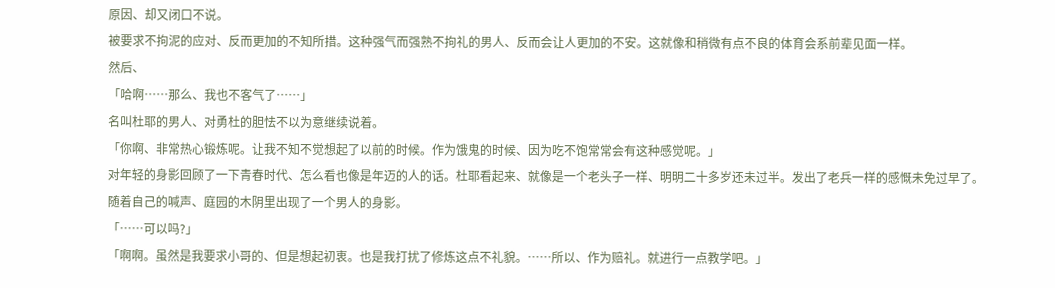原因、却又闭口不说。
被要求不拘泥的应对、反而更加的不知所措。这种强气而强熟不拘礼的男人、反而会让人更加的不安。这就像和稍微有点不良的体育会系前辈见面一样。
然后、
「哈啊……那么、我也不客气了……」
名叫杜耶的男人、对勇杜的胆怯不以为意继续说着。
「你啊、非常热心锻炼呢。让我不知不觉想起了以前的时候。作为饿鬼的时候、因为吃不饱常常会有这种感觉呢。」
对年轻的身影回顾了一下青春时代、怎么看也像是年迈的人的话。杜耶看起来、就像是一个老头子一样、明明二十多岁还未过半。发出了老兵一样的感慨未免过早了。
随着自己的喊声、庭园的木阴里出现了一个男人的身影。
「……可以吗?」
「啊啊。虽然是我要求小哥的、但是想起初衷。也是我打扰了修炼这点不礼貌。……所以、作为赔礼。就进行一点教学吧。」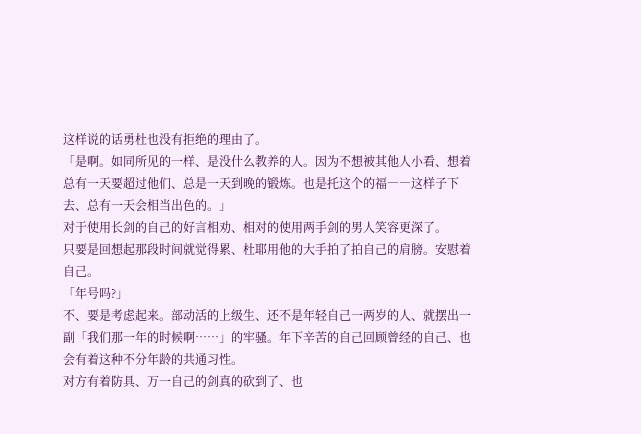这样说的话勇杜也没有拒绝的理由了。
「是啊。如同所见的一样、是没什么教养的人。因为不想被其他人小看、想着总有一天要超过他们、总是一天到晚的锻炼。也是托这个的福――这样子下去、总有一天会相当出色的。」
对于使用长剑的自己的好言相劝、相对的使用两手剑的男人笑容更深了。
只要是回想起那段时间就觉得累、杜耶用他的大手拍了拍自己的肩膀。安慰着自己。
「年号吗?」
不、要是考虑起来。部动活的上级生、还不是年轻自己一两岁的人、就摆出一副「我们那一年的时候啊……」的牢骚。年下辛苦的自己回顾曾经的自己、也会有着这种不分年龄的共通习性。
对方有着防具、万一自己的剑真的砍到了、也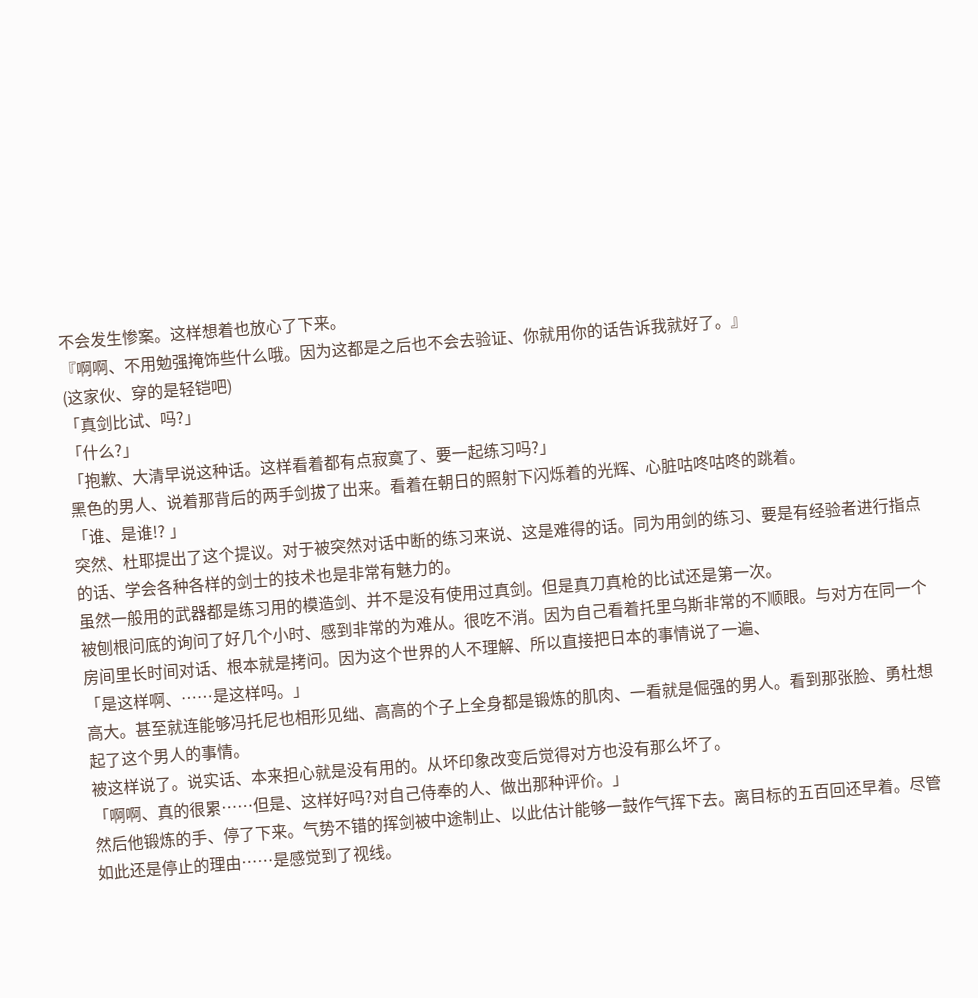不会发生惨案。这样想着也放心了下来。
『啊啊、不用勉强掩饰些什么哦。因为这都是之后也不会去验证、你就用你的话告诉我就好了。』
(这家伙、穿的是轻铠吧)
「真剑比试、吗?」
「什么?」
「抱歉、大清早说这种话。这样看着都有点寂寞了、要一起练习吗?」
黑色的男人、说着那背后的两手剑拔了出来。看着在朝日的照射下闪烁着的光辉、心脏咕咚咕咚的跳着。
「谁、是谁!? 」
突然、杜耶提出了这个提议。对于被突然对话中断的练习来说、这是难得的话。同为用剑的练习、要是有经验者进行指点的话、学会各种各样的剑士的技术也是非常有魅力的。
虽然一般用的武器都是练习用的模造剑、并不是没有使用过真剑。但是真刀真枪的比试还是第一次。
被刨根问底的询问了好几个小时、感到非常的为难从。很吃不消。因为自己看着托里乌斯非常的不顺眼。与对方在同一个房间里长时间对话、根本就是拷问。因为这个世界的人不理解、所以直接把日本的事情说了一遍、
「是这样啊、……是这样吗。」
高大。甚至就连能够冯托尼也相形见绌、高高的个子上全身都是锻炼的肌肉、一看就是倔强的男人。看到那张脸、勇杜想起了这个男人的事情。
被这样说了。说实话、本来担心就是没有用的。从坏印象改变后觉得对方也没有那么坏了。
「啊啊、真的很累……但是、这样好吗?对自己侍奉的人、做出那种评价。」
然后他锻炼的手、停了下来。气势不错的挥剑被中途制止、以此估计能够一鼓作气挥下去。离目标的五百回还早着。尽管如此还是停止的理由……是感觉到了视线。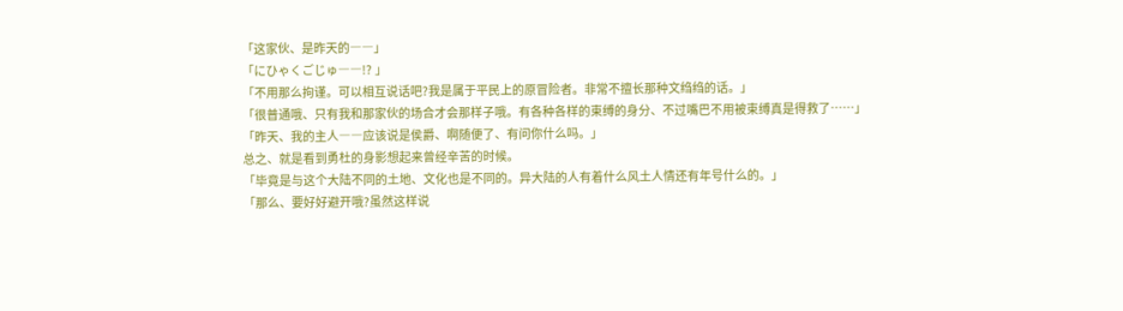「这家伙、是昨天的――」
「にひゃくごじゅ――!? 」
「不用那么拘谨。可以相互说话吧?我是属于平民上的原冒险者。非常不擅长那种文绉绉的话。」
「很普通哦、只有我和那家伙的场合才会那样子哦。有各种各样的束缚的身分、不过嘴巴不用被束缚真是得救了……」
「昨天、我的主人――应该说是侯爵、啊随便了、有问你什么吗。」
总之、就是看到勇杜的身影想起来曾经辛苦的时候。
「毕竟是与这个大陆不同的土地、文化也是不同的。异大陆的人有着什么风土人情还有年号什么的。」
「那么、要好好避开哦?虽然这样说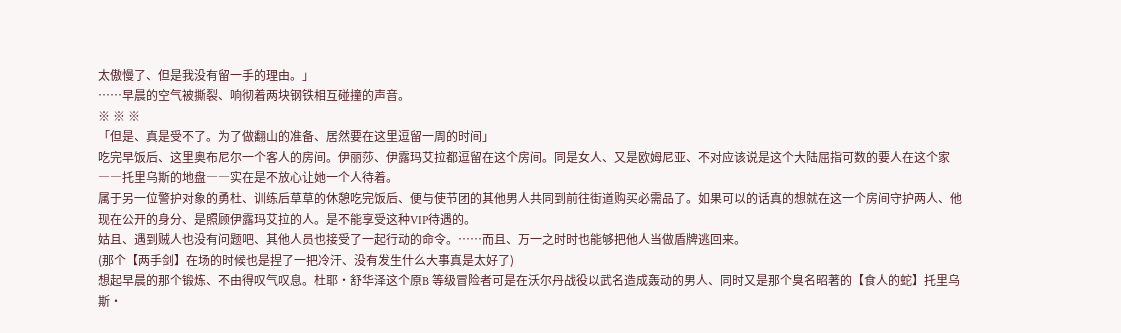太傲慢了、但是我没有留一手的理由。」
……早晨的空气被撕裂、响彻着两块钢铁相互碰撞的声音。
※ ※ ※
「但是、真是受不了。为了做翻山的准备、居然要在这里逗留一周的时间」
吃完早饭后、这里奥布尼尔一个客人的房间。伊丽莎、伊露玛艾拉都逗留在这个房间。同是女人、又是欧姆尼亚、不对应该说是这个大陆屈指可数的要人在这个家――托里乌斯的地盘――实在是不放心让她一个人待着。
属于另一位警护对象的勇杜、训练后草草的休憩吃完饭后、便与使节团的其他男人共同到前往街道购买必需品了。如果可以的话真的想就在这一个房间守护两人、他现在公开的身分、是照顾伊露玛艾拉的人。是不能享受这种VIP待遇的。
姑且、遇到贼人也没有问题吧、其他人员也接受了一起行动的命令。……而且、万一之时时也能够把他人当做盾牌逃回来。
(那个【两手剑】在场的时候也是捏了一把冷汗、没有发生什么大事真是太好了)
想起早晨的那个锻炼、不由得叹气叹息。杜耶·舒华泽这个原B 等级冒险者可是在沃尔丹战役以武名造成轰动的男人、同时又是那个臭名昭著的【食人的蛇】托里乌斯·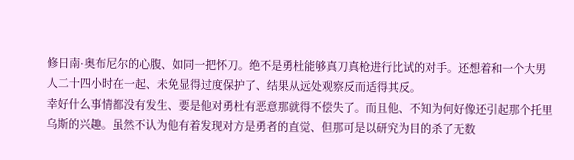修日南·奥布尼尔的心腹、如同一把怀刀。绝不是勇杜能够真刀真枪进行比试的对手。还想着和一个大男人二十四小时在一起、未免显得过度保护了、结果从远处观察反而适得其反。
幸好什么事情都没有发生、要是他对勇杜有恶意那就得不偿失了。而且他、不知为何好像还引起那个托里乌斯的兴趣。虽然不认为他有着发现对方是勇者的直觉、但那可是以研究为目的杀了无数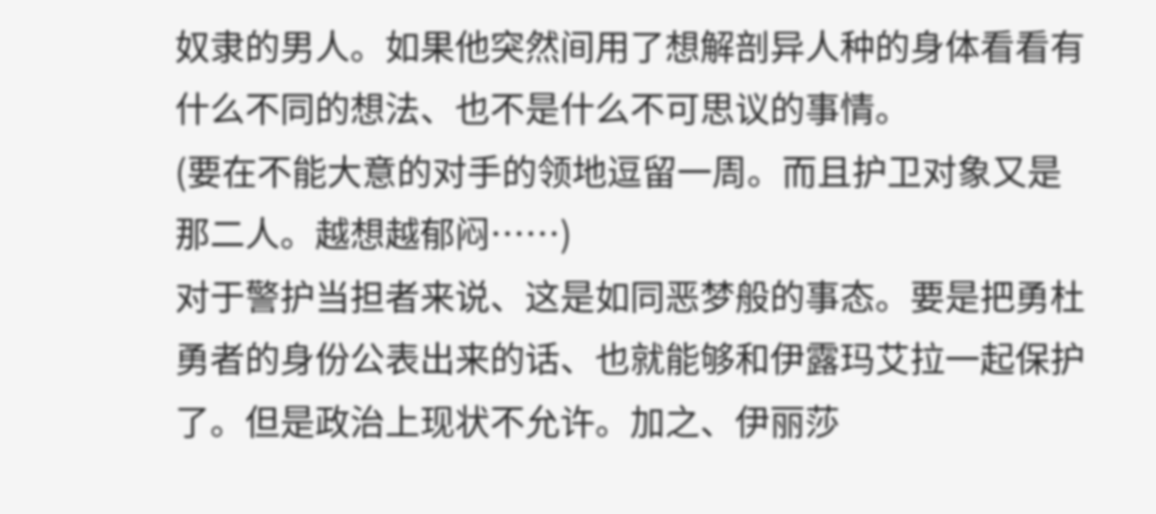奴隶的男人。如果他突然间用了想解剖异人种的身体看看有什么不同的想法、也不是什么不可思议的事情。
(要在不能大意的对手的领地逗留一周。而且护卫对象又是那二人。越想越郁闷……)
对于警护当担者来说、这是如同恶梦般的事态。要是把勇杜勇者的身份公表出来的话、也就能够和伊露玛艾拉一起保护了。但是政治上现状不允许。加之、伊丽莎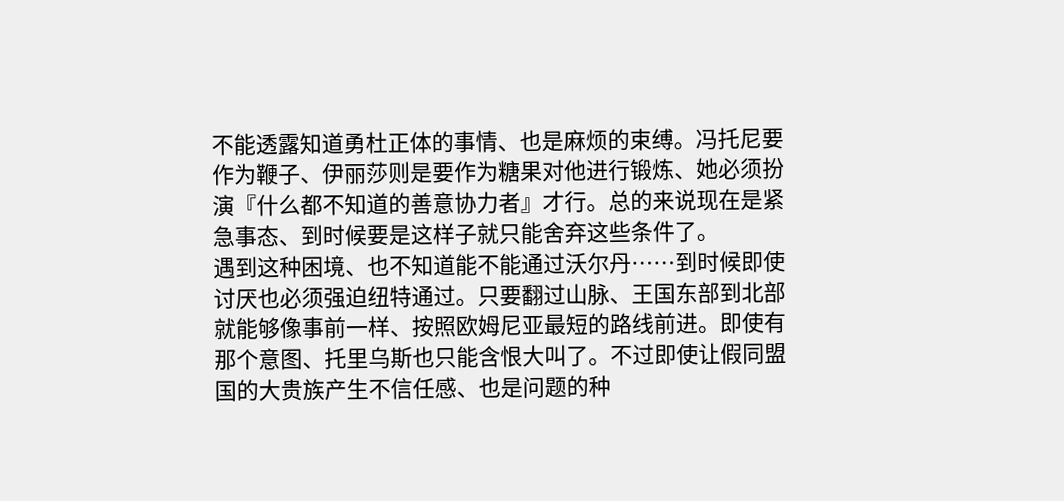不能透露知道勇杜正体的事情、也是麻烦的束缚。冯托尼要作为鞭子、伊丽莎则是要作为糖果对他进行锻炼、她必须扮演『什么都不知道的善意协力者』才行。总的来说现在是紧急事态、到时候要是这样子就只能舍弃这些条件了。
遇到这种困境、也不知道能不能通过沃尔丹……到时候即使讨厌也必须强迫纽特通过。只要翻过山脉、王国东部到北部就能够像事前一样、按照欧姆尼亚最短的路线前进。即使有那个意图、托里乌斯也只能含恨大叫了。不过即使让假同盟国的大贵族产生不信任感、也是问题的种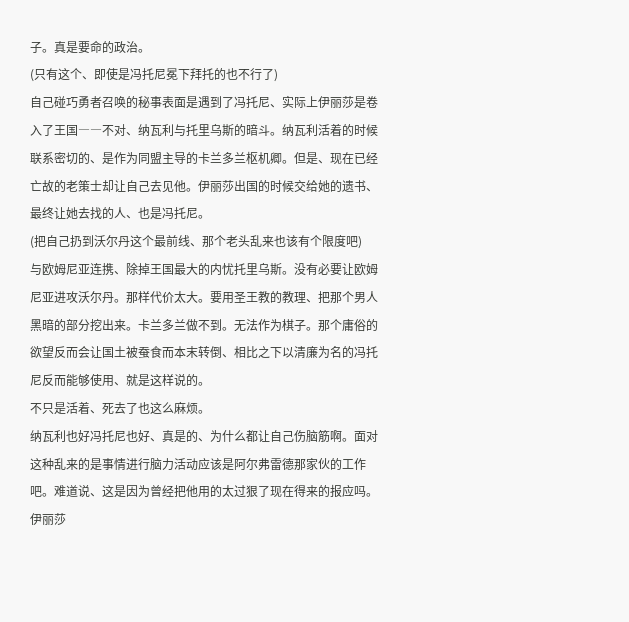子。真是要命的政治。
(只有这个、即使是冯托尼冕下拜托的也不行了)
自己碰巧勇者召唤的秘事表面是遇到了冯托尼、实际上伊丽莎是卷入了王国――不对、纳瓦利与托里乌斯的暗斗。纳瓦利活着的时候联系密切的、是作为同盟主导的卡兰多兰枢机卿。但是、现在已经亡故的老策士却让自己去见他。伊丽莎出国的时候交给她的遗书、最终让她去找的人、也是冯托尼。
(把自己扔到沃尔丹这个最前线、那个老头乱来也该有个限度吧)
与欧姆尼亚连携、除掉王国最大的内忧托里乌斯。没有必要让欧姆尼亚进攻沃尔丹。那样代价太大。要用圣王教的教理、把那个男人黑暗的部分挖出来。卡兰多兰做不到。无法作为棋子。那个庸俗的欲望反而会让国土被蚕食而本末转倒、相比之下以清廉为名的冯托尼反而能够使用、就是这样说的。
不只是活着、死去了也这么麻烦。
纳瓦利也好冯托尼也好、真是的、为什么都让自己伤脑筋啊。面对这种乱来的是事情进行脑力活动应该是阿尔弗雷德那家伙的工作吧。难道说、这是因为曾经把他用的太过狠了现在得来的报应吗。伊丽莎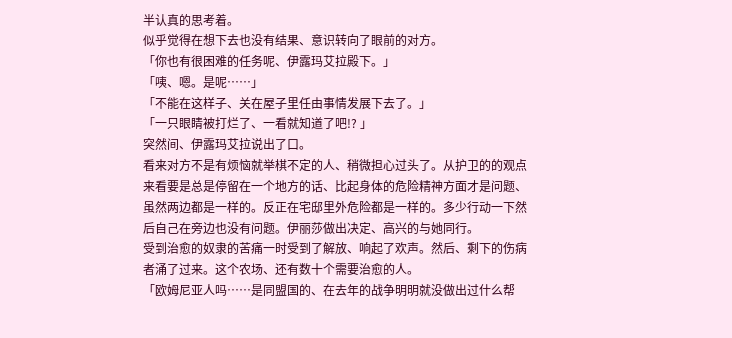半认真的思考着。
似乎觉得在想下去也没有结果、意识转向了眼前的对方。
「你也有很困难的任务呢、伊露玛艾拉殿下。」
「咦、嗯。是呢……」
「不能在这样子、关在屋子里任由事情发展下去了。」
「一只眼睛被打烂了、一看就知道了吧!? 」
突然间、伊露玛艾拉说出了口。
看来对方不是有烦恼就举棋不定的人、稍微担心过头了。从护卫的的观点来看要是总是停留在一个地方的话、比起身体的危险精神方面才是问题、虽然两边都是一样的。反正在宅邸里外危险都是一样的。多少行动一下然后自己在旁边也没有问题。伊丽莎做出决定、高兴的与她同行。
受到治愈的奴隶的苦痛一时受到了解放、响起了欢声。然后、剩下的伤病者涌了过来。这个农场、还有数十个需要治愈的人。
「欧姆尼亚人吗……是同盟国的、在去年的战争明明就没做出过什么帮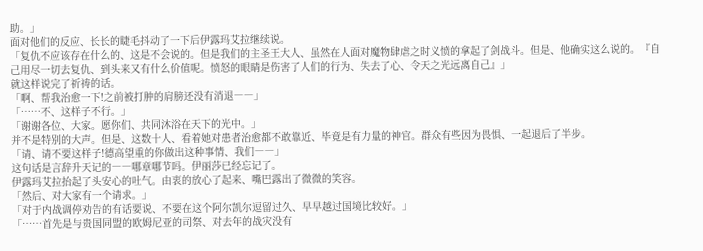助。」
面对他们的反应、长长的睫毛抖动了一下后伊露玛艾拉继续说。
「复仇不应该存在什么的、这是不会说的。但是我们的主圣王大人、虽然在人面对魔物肆虐之时义愤的拿起了剑战斗。但是、他确实这么说的。『自己用尽一切去复仇、到头来又有什么价值呢。愤怒的眼睛是伤害了人们的行为、失去了心、令天之光远离自己』」
就这样说完了祈祷的话。
「啊、帮我治愈一下!之前被打肿的肩膀还没有消退――」
「……不、这样子不行。」
「谢谢各位、大家。愿你们、共同沐浴在天下的光中。」
并不是特别的大声。但是、这数十人、看着她对患者治愈都不敢靠近、毕竟是有力量的神官。群众有些因为畏惧、一起退后了半步。
「请、请不要这样子!德高望重的你做出这种事情、我们――」
这句话是言辞升天记的――哪章哪节吗。伊丽莎已经忘记了。
伊露玛艾拉抬起了头安心的吐气。由衷的放心了起来、嘴巴露出了微微的笑容。
「然后、对大家有一个请求。」
「对于内战调停劝告的有话要说、不要在这个阿尔凯尔逗留过久、早早越过国境比较好。」
「……首先是与贵国同盟的欧姆尼亚的司祭、对去年的战灾没有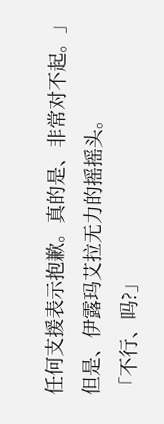任何支援表示抱歉。真的是、非常对不起。」
但是、伊露玛艾拉无力的摇摇头。
「不行、吗?」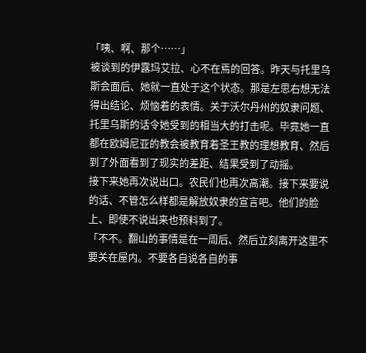「咦、啊、那个……」
被谈到的伊露玛艾拉、心不在焉的回答。昨天与托里乌斯会面后、她就一直处于这个状态。那是左思右想无法得出结论、烦恼着的表情。关于沃尔丹州的奴隶问题、托里乌斯的话令她受到的相当大的打击呢。毕竟她一直都在欧姆尼亚的教会被教育着圣王教的理想教育、然后到了外面看到了现实的差距、结果受到了动摇。
接下来她再次说出口。农民们也再次高潮。接下来要说的话、不管怎么样都是解放奴隶的宣言吧。他们的脸上、即使不说出来也预料到了。
「不不。翻山的事情是在一周后、然后立刻离开这里不要关在屋内。不要各自说各自的事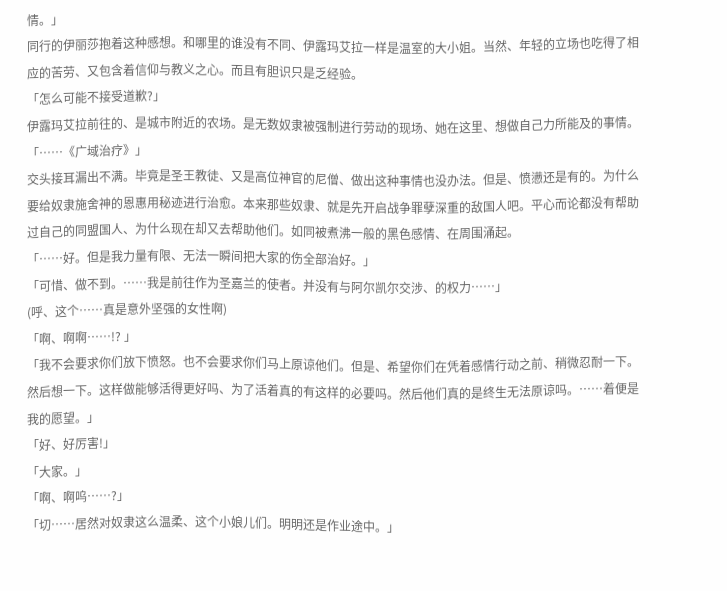情。」
同行的伊丽莎抱着这种感想。和哪里的谁没有不同、伊露玛艾拉一样是温室的大小姐。当然、年轻的立场也吃得了相应的苦劳、又包含着信仰与教义之心。而且有胆识只是乏经验。
「怎么可能不接受道歉?」
伊露玛艾拉前往的、是城市附近的农场。是无数奴隶被强制进行劳动的现场、她在这里、想做自己力所能及的事情。
「……《广域治疗》」
交头接耳漏出不满。毕竟是圣王教徒、又是高位神官的尼僧、做出这种事情也没办法。但是、愤懑还是有的。为什么要给奴隶施舍神的恩惠用秘迹进行治愈。本来那些奴隶、就是先开启战争罪孽深重的敌国人吧。平心而论都没有帮助过自己的同盟国人、为什么现在却又去帮助他们。如同被煮沸一般的黑色感情、在周围涌起。
「……好。但是我力量有限、无法一瞬间把大家的伤全部治好。」
「可惜、做不到。……我是前往作为圣嘉兰的使者。并没有与阿尔凯尔交涉、的权力……」
(呼、这个……真是意外坚强的女性啊)
「啊、啊啊……!? 」
「我不会要求你们放下愤怒。也不会要求你们马上原谅他们。但是、希望你们在凭着感情行动之前、稍微忍耐一下。然后想一下。这样做能够活得更好吗、为了活着真的有这样的必要吗。然后他们真的是终生无法原谅吗。……着便是我的愿望。」
「好、好厉害!」
「大家。」
「啊、啊呜……?」
「切……居然对奴隶这么温柔、这个小娘儿们。明明还是作业途中。」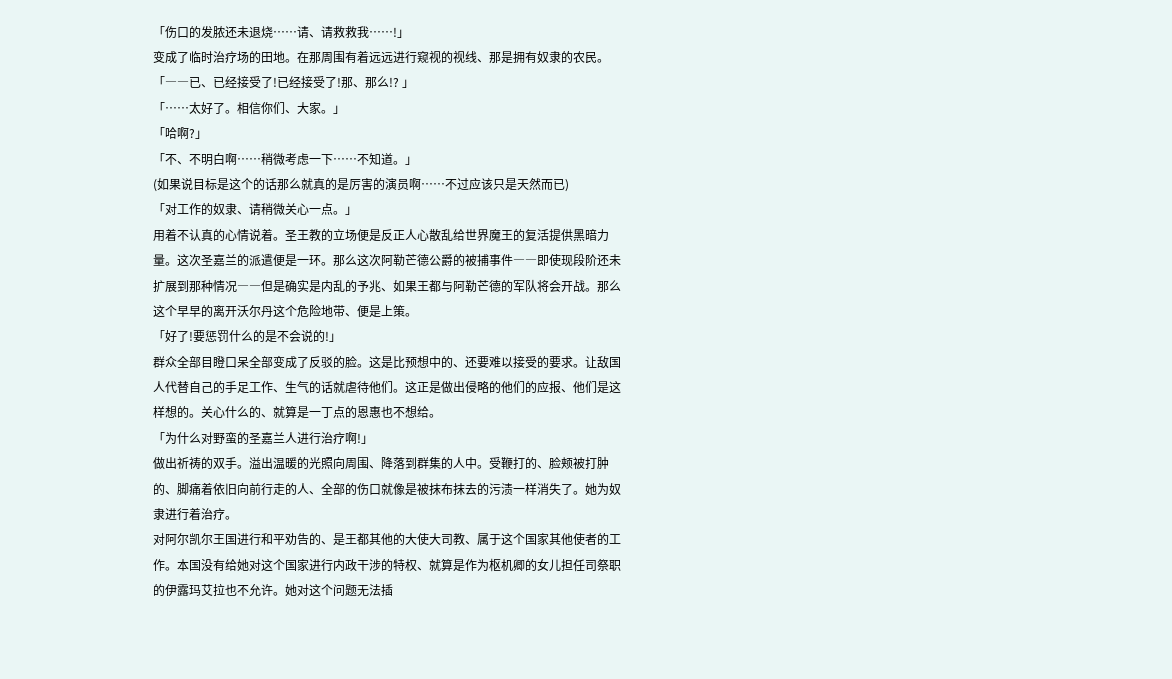「伤口的发脓还未退烧……请、请救救我……!」
变成了临时治疗场的田地。在那周围有着远远进行窥视的视线、那是拥有奴隶的农民。
「――已、已经接受了!已经接受了!那、那么!? 」
「……太好了。相信你们、大家。」
「哈啊?」
「不、不明白啊……稍微考虑一下……不知道。」
(如果说目标是这个的话那么就真的是厉害的演员啊……不过应该只是天然而已)
「对工作的奴隶、请稍微关心一点。」
用着不认真的心情说着。圣王教的立场便是反正人心散乱给世界魔王的复活提供黑暗力量。这次圣嘉兰的派遣便是一环。那么这次阿勒芒德公爵的被捕事件――即使现段阶还未扩展到那种情况――但是确实是内乱的予兆、如果王都与阿勒芒德的军队将会开战。那么这个早早的离开沃尔丹这个危险地带、便是上策。
「好了!要惩罚什么的是不会说的!」
群众全部目瞪口呆全部变成了反驳的脸。这是比预想中的、还要难以接受的要求。让敌国人代替自己的手足工作、生气的话就虐待他们。这正是做出侵略的他们的应报、他们是这样想的。关心什么的、就算是一丁点的恩惠也不想给。
「为什么对野蛮的圣嘉兰人进行治疗啊!」
做出祈祷的双手。溢出温暖的光照向周围、降落到群集的人中。受鞭打的、脸颊被打肿的、脚痛着依旧向前行走的人、全部的伤口就像是被抹布抹去的污渍一样消失了。她为奴隶进行着治疗。
对阿尔凯尔王国进行和平劝告的、是王都其他的大使大司教、属于这个国家其他使者的工作。本国没有给她对这个国家进行内政干涉的特权、就算是作为枢机卿的女儿担任司祭职的伊露玛艾拉也不允许。她对这个问题无法插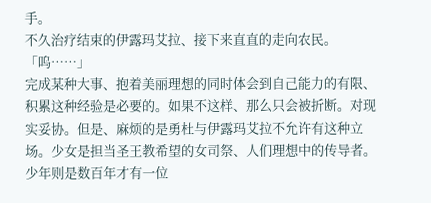手。
不久治疗结束的伊露玛艾拉、接下来直直的走向农民。
「呜……」
完成某种大事、抱着美丽理想的同时体会到自己能力的有限、积累这种经验是必要的。如果不这样、那么只会被折断。对现实妥协。但是、麻烦的是勇杜与伊露玛艾拉不允许有这种立场。少女是担当圣王教希望的女司祭、人们理想中的传导者。少年则是数百年才有一位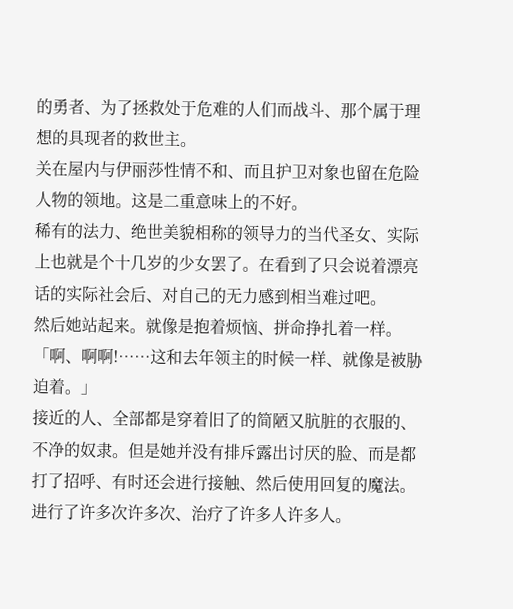的勇者、为了拯救处于危难的人们而战斗、那个属于理想的具现者的救世主。
关在屋内与伊丽莎性情不和、而且护卫对象也留在危险人物的领地。这是二重意味上的不好。
稀有的法力、绝世美貌相称的领导力的当代圣女、实际上也就是个十几岁的少女罢了。在看到了只会说着漂亮话的实际社会后、对自己的无力感到相当难过吧。
然后她站起来。就像是抱着烦恼、拼命挣扎着一样。
「啊、啊啊!……这和去年领主的时候一样、就像是被胁迫着。」
接近的人、全部都是穿着旧了的简陋又肮脏的衣服的、不净的奴隶。但是她并没有排斥露出讨厌的脸、而是都打了招呼、有时还会进行接触、然后使用回复的魔法。进行了许多次许多次、治疗了许多人许多人。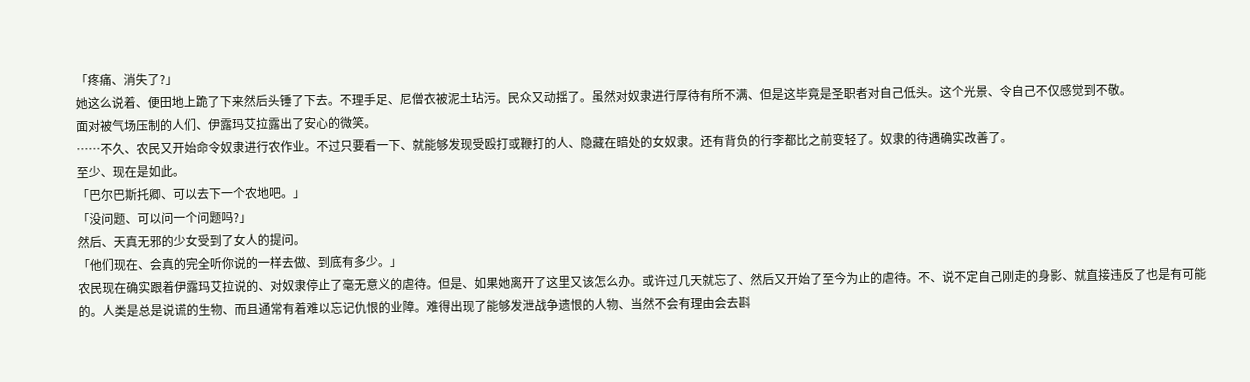「疼痛、消失了?」
她这么说着、便田地上跪了下来然后头锤了下去。不理手足、尼僧衣被泥土玷污。民众又动揺了。虽然对奴隶进行厚待有所不满、但是这毕竟是圣职者对自己低头。这个光景、令自己不仅感觉到不敬。
面对被气场压制的人们、伊露玛艾拉露出了安心的微笑。
……不久、农民又开始命令奴隶进行农作业。不过只要看一下、就能够发现受殴打或鞭打的人、隐藏在暗处的女奴隶。还有背负的行李都比之前变轻了。奴隶的待遇确实改善了。
至少、现在是如此。
「巴尔巴斯托卿、可以去下一个农地吧。」
「没问题、可以问一个问题吗?」
然后、天真无邪的少女受到了女人的提问。
「他们现在、会真的完全听你说的一样去做、到底有多少。」
农民现在确实跟着伊露玛艾拉说的、对奴隶停止了毫无意义的虐待。但是、如果她离开了这里又该怎么办。或许过几天就忘了、然后又开始了至今为止的虐待。不、说不定自己刚走的身影、就直接违反了也是有可能的。人类是总是说谎的生物、而且通常有着难以忘记仇恨的业障。难得出现了能够发泄战争遗恨的人物、当然不会有理由会去斟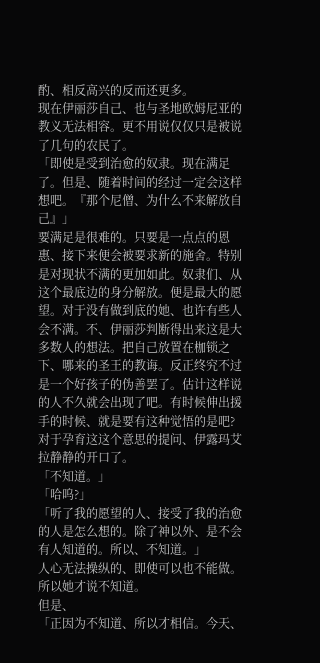酌、相反高兴的反而还更多。
现在伊丽莎自己、也与圣地欧姆尼亚的教义无法相容。更不用说仅仅只是被说了几句的农民了。
「即使是受到治愈的奴隶。现在满足了。但是、随着时间的经过一定会这样想吧。『那个尼僧、为什么不来解放自己』」
要满足是很难的。只要是一点点的恩惠、接下来便会被要求新的施舍。特别是对现状不满的更加如此。奴隶们、从这个最底边的身分解放。便是最大的愿望。对于没有做到底的她、也许有些人会不满。不、伊丽莎判断得出来这是大多数人的想法。把自己放置在枷锁之下、哪来的圣王的教诲。反正终究不过是一个好孩子的伪善罢了。估计这样说的人不久就会出现了吧。有时候伸出援手的时候、就是要有这种觉悟的是吧?
对于孕育这这个意思的提问、伊露玛艾拉静静的开口了。
「不知道。」
「哈呜?」
「听了我的愿望的人、接受了我的治愈的人是怎么想的。除了神以外、是不会有人知道的。所以、不知道。」
人心无法操纵的、即使可以也不能做。所以她才说不知道。
但是、
「正因为不知道、所以才相信。今天、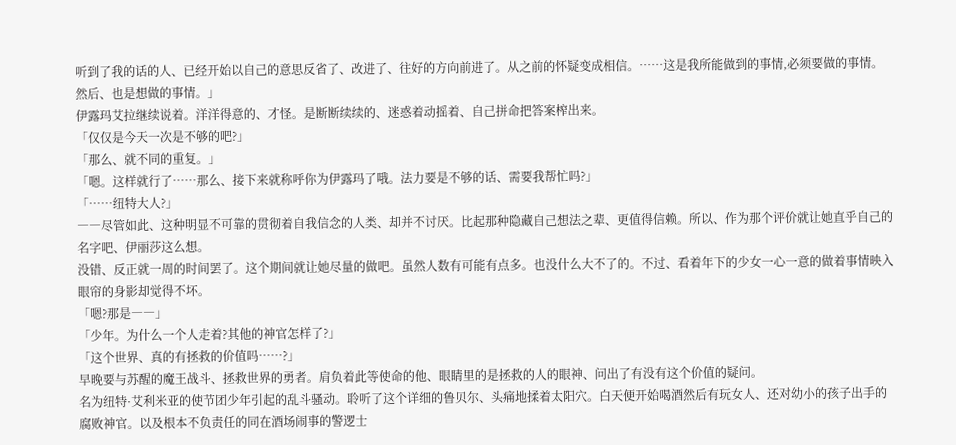听到了我的话的人、已经开始以自己的意思反省了、改进了、往好的方向前进了。从之前的怀疑变成相信。……这是我所能做到的事情,必须要做的事情。然后、也是想做的事情。」
伊露玛艾拉继续说着。洋洋得意的、才怪。是断断续续的、迷惑着动摇着、自己拼命把答案榨出来。
「仅仅是今天一次是不够的吧?」
「那么、就不同的重复。」
「嗯。这样就行了……那么、接下来就称呼你为伊露玛了哦。法力要是不够的话、需要我帮忙吗?」
「……纽特大人?」
――尽管如此、这种明显不可靠的贯彻着自我信念的人类、却并不讨厌。比起那种隐藏自己想法之辈、更值得信赖。所以、作为那个评价就让她直乎自己的名字吧、伊丽莎这么想。
没错、反正就一周的时间罢了。这个期间就让她尽量的做吧。虽然人数有可能有点多。也没什么大不了的。不过、看着年下的少女一心一意的做着事情映入眼帘的身影却觉得不坏。
「嗯?那是――」
「少年。为什么一个人走着?其他的神官怎样了?」
「这个世界、真的有拯救的价值吗……?」
早晚要与苏醒的魔王战斗、拯救世界的勇者。肩负着此等使命的他、眼睛里的是拯救的人的眼神、问出了有没有这个价值的疑问。
名为纽特·艾利米亚的使节团少年引起的乱斗骚动。聆听了这个详细的鲁贝尔、头痛地揉着太阳穴。白天便开始喝酒然后有玩女人、还对幼小的孩子出手的腐败神官。以及根本不负责任的同在酒场闹事的警逻士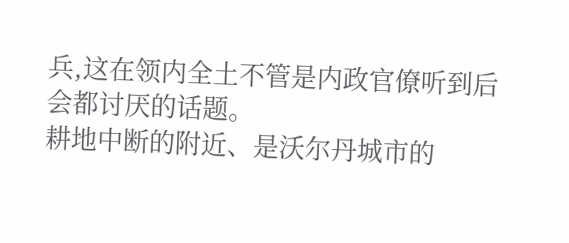兵,这在领内全土不管是内政官僚听到后会都讨厌的话题。
耕地中断的附近、是沃尔丹城市的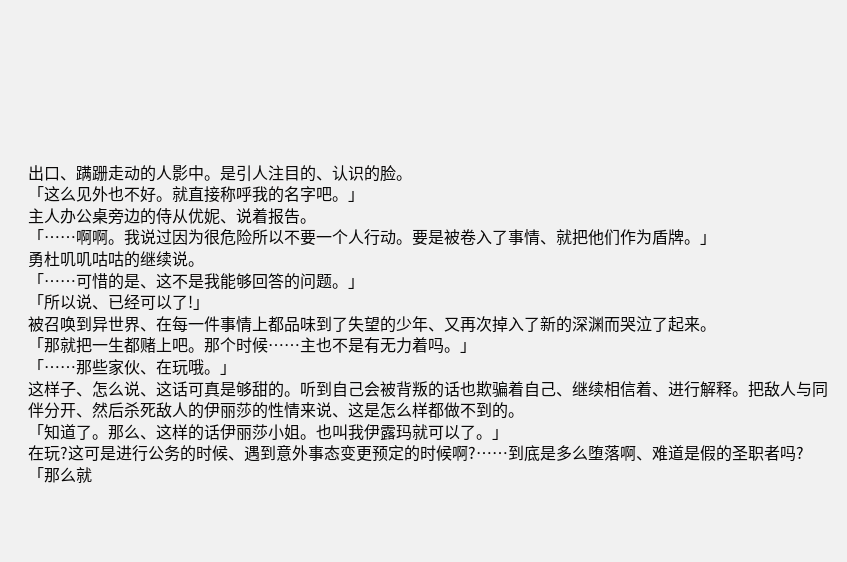出口、蹒跚走动的人影中。是引人注目的、认识的脸。
「这么见外也不好。就直接称呼我的名字吧。」
主人办公桌旁边的侍从优妮、说着报告。
「……啊啊。我说过因为很危险所以不要一个人行动。要是被卷入了事情、就把他们作为盾牌。」
勇杜叽叽咕咕的继续说。
「……可惜的是、这不是我能够回答的问题。」
「所以说、已经可以了!」
被召唤到异世界、在每一件事情上都品味到了失望的少年、又再次掉入了新的深渊而哭泣了起来。
「那就把一生都赌上吧。那个时候……主也不是有无力着吗。」
「……那些家伙、在玩哦。」
这样子、怎么说、这话可真是够甜的。听到自己会被背叛的话也欺骗着自己、继续相信着、进行解释。把敌人与同伴分开、然后杀死敌人的伊丽莎的性情来说、这是怎么样都做不到的。
「知道了。那么、这样的话伊丽莎小姐。也叫我伊露玛就可以了。」
在玩?这可是进行公务的时候、遇到意外事态变更预定的时候啊?……到底是多么堕落啊、难道是假的圣职者吗?
「那么就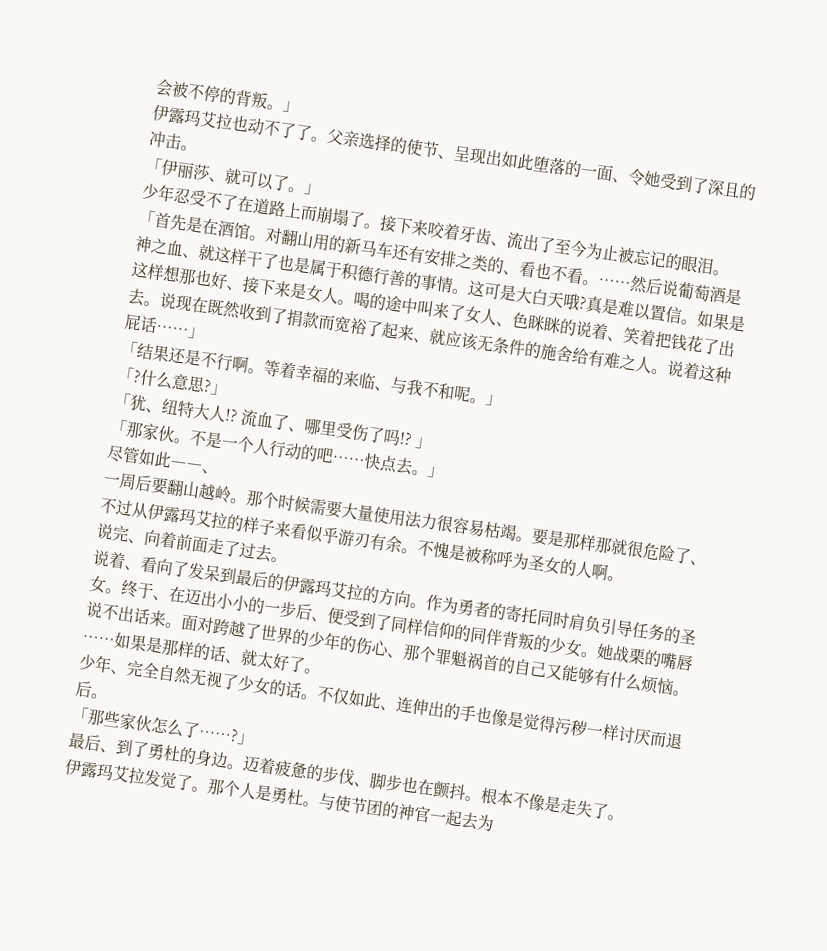会被不停的背叛。」
伊露玛艾拉也动不了了。父亲选择的使节、呈现出如此堕落的一面、令她受到了深且的冲击。
「伊丽莎、就可以了。」
少年忍受不了在道路上而崩塌了。接下来咬着牙齿、流出了至今为止被忘记的眼泪。
「首先是在酒馆。对翻山用的新马车还有安排之类的、看也不看。……然后说葡萄酒是神之血、就这样干了也是属于积德行善的事情。这可是大白天哦?真是难以置信。如果是这样想那也好、接下来是女人。喝的途中叫来了女人、色眯眯的说着、笑着把钱花了出去。说现在既然收到了捐款而宽裕了起来、就应该无条件的施舍给有难之人。说着这种屁话……」
「结果还是不行啊。等着幸福的来临、与我不和呢。」
「?什么意思?」
「犹、纽特大人!? 流血了、哪里受伤了吗!? 」
「那家伙。不是一个人行动的吧……快点去。」
尽管如此――、
一周后要翻山越岭。那个时候需要大量使用法力很容易枯竭。要是那样那就很危险了、不过从伊露玛艾拉的样子来看似乎游刃有余。不愧是被称呼为圣女的人啊。
说完、向着前面走了过去。
说着、看向了发呆到最后的伊露玛艾拉的方向。作为勇者的寄托同时肩负引导任务的圣女。终于、在迈出小小的一步后、便受到了同样信仰的同伴背叛的少女。她战栗的嘴唇说不出话来。面对跨越了世界的少年的伤心、那个罪魁祸首的自己又能够有什么烦恼。
……如果是那样的话、就太好了。
少年、完全自然无视了少女的话。不仅如此、连伸出的手也像是觉得污秽一样讨厌而退后。
「那些家伙怎么了……?」
最后、到了勇杜的身边。迈着疲惫的步伐、脚步也在颤抖。根本不像是走失了。
伊露玛艾拉发觉了。那个人是勇杜。与使节团的神官一起去为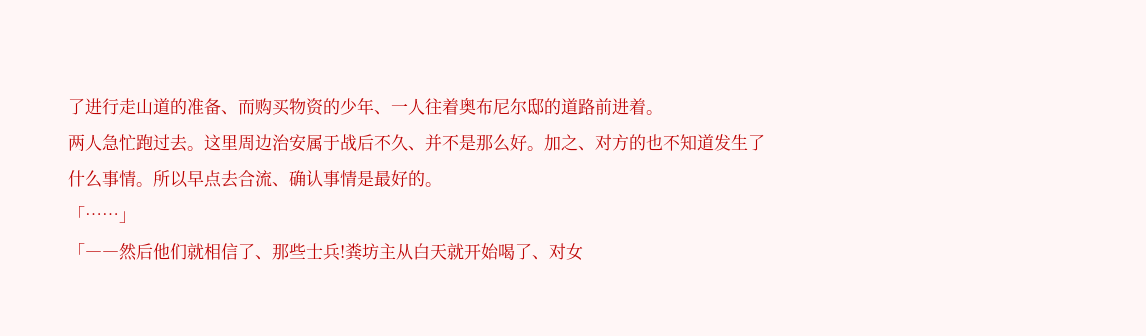了进行走山道的准备、而购买物资的少年、一人往着奥布尼尔邸的道路前进着。
两人急忙跑过去。这里周边治安属于战后不久、并不是那么好。加之、对方的也不知道发生了什么事情。所以早点去合流、确认事情是最好的。
「……」
「――然后他们就相信了、那些士兵!粪坊主从白天就开始喝了、对女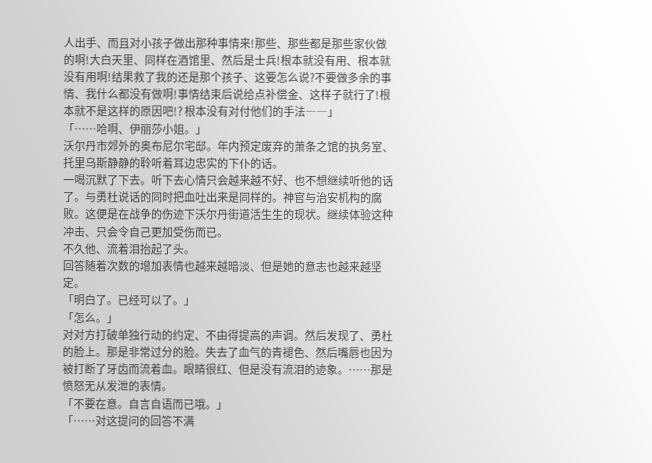人出手、而且对小孩子做出那种事情来!那些、那些都是那些家伙做的啊!大白天里、同样在酒馆里、然后是士兵!根本就没有用、根本就没有用啊!结果救了我的还是那个孩子、这要怎么说?不要做多余的事情、我什么都没有做啊!事情结束后说给点补偿金、这样子就行了!根本就不是这样的原因吧!? 根本没有对付他们的手法――」
「……哈啊、伊丽莎小姐。」
沃尔丹市郊外的奥布尼尔宅邸。年内预定废弃的萧条之馆的执务室、托里乌斯静静的聆听着耳边忠实的下仆的话。
一喝沉默了下去。听下去心情只会越来越不好、也不想继续听他的话了。与勇杜说话的同时把血吐出来是同样的。神官与治安机构的腐败。这便是在战争的伤迹下沃尔丹街道活生生的现状。继续体验这种冲击、只会令自己更加受伤而已。
不久他、流着泪抬起了头。
回答随着次数的增加表情也越来越暗淡、但是她的意志也越来越坚定。
「明白了。已经可以了。」
「怎么。」
对对方打破单独行动的约定、不由得提高的声调。然后发现了、勇杜的脸上。那是非常过分的脸。失去了血气的青褪色、然后嘴唇也因为被打断了牙齿而流着血。眼睛很红、但是没有流泪的迹象。……那是愤怒无从发泄的表情。
「不要在意。自言自语而已哦。」
「……对这提问的回答不满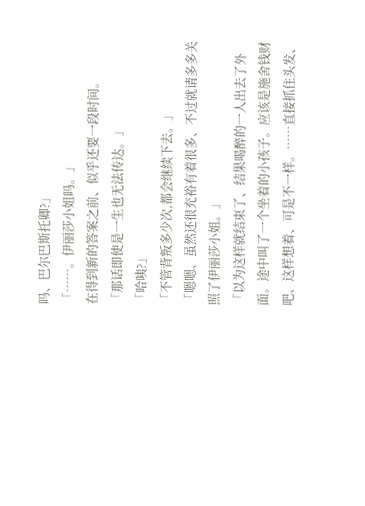吗、巴尔巴斯托卿?」
「……。伊丽莎小姐吗。」
在得到新的答案之前、似乎还要一段时间。
「那话即使是一生也无法传达。」
「哈咦?」
「不管背叛多少次,都会继续下去。」
「嗯嗯、虽然还很充裕有着很多、不过就请多多关照了伊丽莎小姐。」
「以为这样就结束了、结果喝醉的一人出去了外面。途中叫了一个坐着的小孩子。应该是施舍钱财吧、这样想着、可是不一样。……直接抓住头发、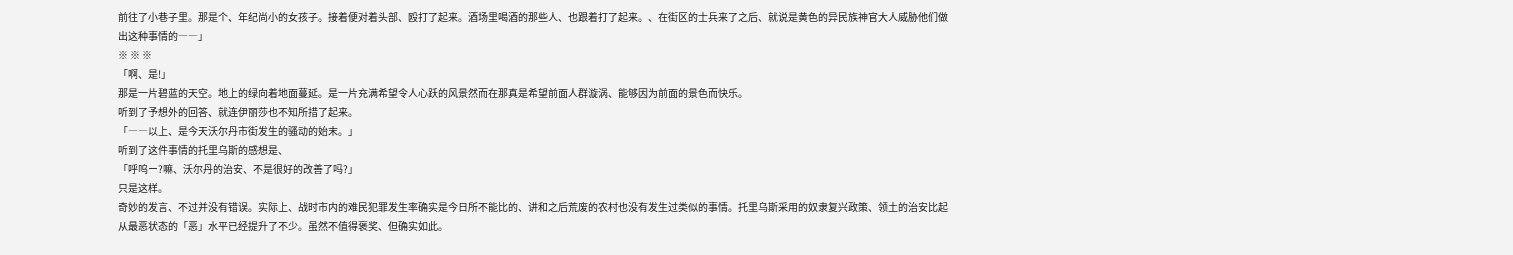前往了小巷子里。那是个、年纪尚小的女孩子。接着便对着头部、殴打了起来。酒场里喝酒的那些人、也跟着打了起来。、在街区的士兵来了之后、就说是黄色的异民族神官大人威胁他们做出这种事情的――」
※ ※ ※
「啊、是!」
那是一片碧蓝的天空。地上的绿向着地面蔓延。是一片充满希望令人心跃的风景然而在那真是希望前面人群漩涡、能够因为前面的景色而快乐。
听到了予想外的回答、就连伊丽莎也不知所措了起来。
「――以上、是今天沃尔丹市街发生的骚动的始末。」
听到了这件事情的托里乌斯的感想是、
「呼呜ー?嘛、沃尔丹的治安、不是很好的改善了吗?」
只是这样。
奇妙的发言、不过并没有错误。实际上、战时市内的难民犯罪发生率确实是今日所不能比的、讲和之后荒废的农村也没有发生过类似的事情。托里乌斯采用的奴隶复兴政策、领土的治安比起从最恶状态的「恶」水平已经提升了不少。虽然不值得褒奖、但确实如此。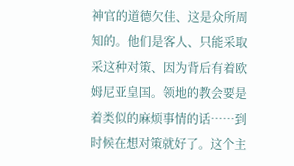神官的道德欠佳、这是众所周知的。他们是客人、只能采取采这种对策、因为背后有着欧姆尼亚皇国。领地的教会要是着类似的麻烦事情的话……到时候在想对策就好了。这个主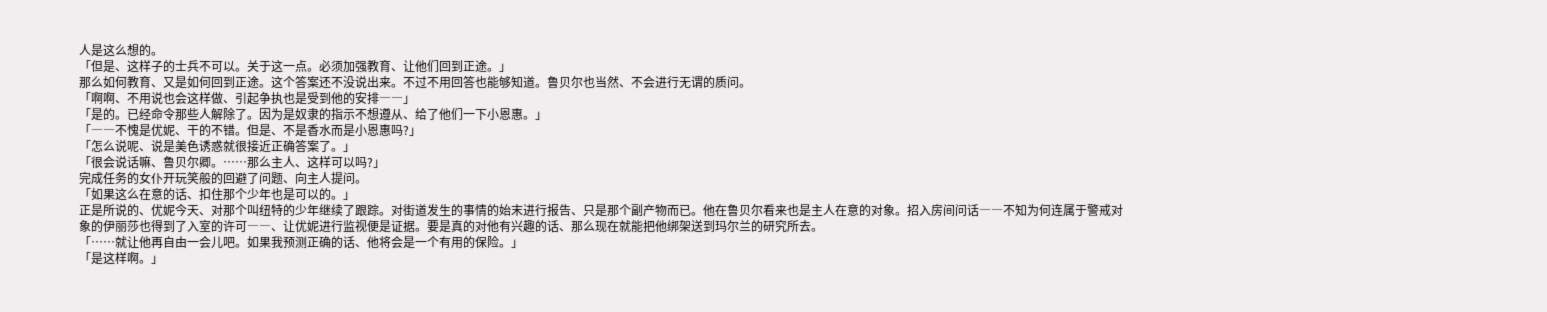人是这么想的。
「但是、这样子的士兵不可以。关于这一点。必须加强教育、让他们回到正途。」
那么如何教育、又是如何回到正途。这个答案还不没说出来。不过不用回答也能够知道。鲁贝尔也当然、不会进行无谓的质问。
「啊啊、不用说也会这样做、引起争执也是受到他的安排――」
「是的。已经命令那些人解除了。因为是奴隶的指示不想遵从、给了他们一下小恩惠。」
「――不愧是优妮、干的不错。但是、不是香水而是小恩惠吗?」
「怎么说呢、说是美色诱惑就很接近正确答案了。」
「很会说话嘛、鲁贝尔卿。……那么主人、这样可以吗?」
完成任务的女仆开玩笑般的回避了问题、向主人提问。
「如果这么在意的话、扣住那个少年也是可以的。」
正是所说的、优妮今天、对那个叫纽特的少年继续了跟踪。对街道发生的事情的始末进行报告、只是那个副产物而已。他在鲁贝尔看来也是主人在意的对象。招入房间问话――不知为何连属于警戒对象的伊丽莎也得到了入室的许可――、让优妮进行监视便是证据。要是真的对他有兴趣的话、那么现在就能把他绑架送到玛尔兰的研究所去。
「……就让他再自由一会儿吧。如果我预测正确的话、他将会是一个有用的保险。」
「是这样啊。」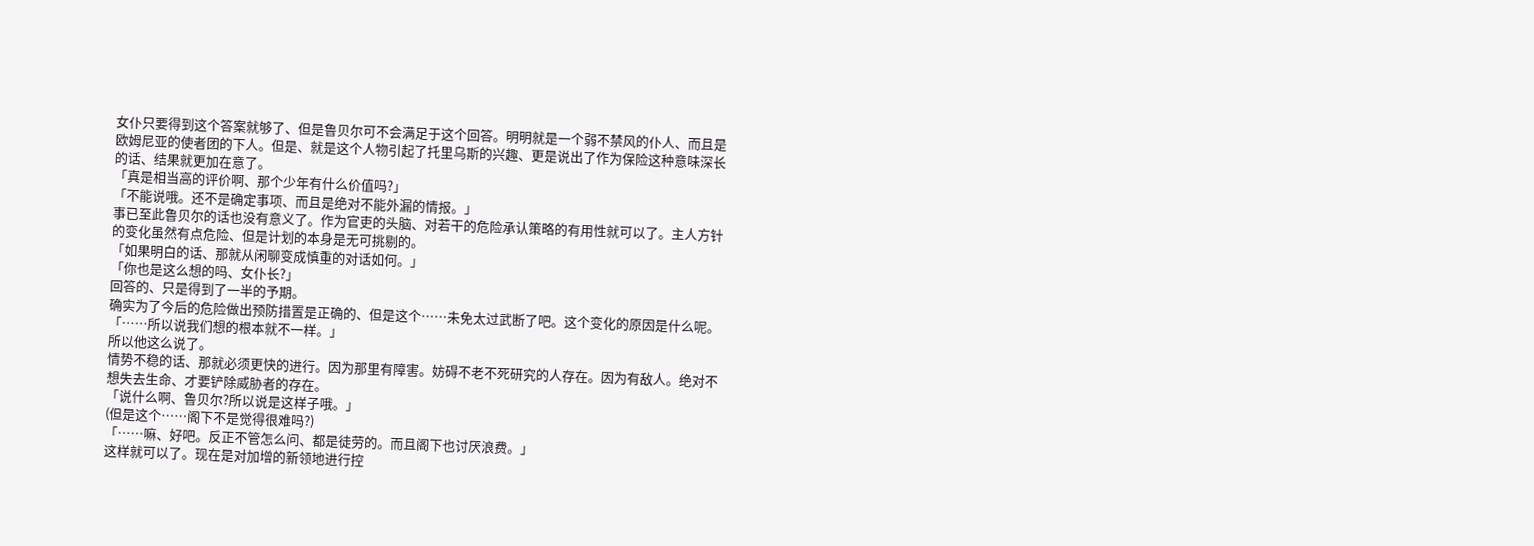女仆只要得到这个答案就够了、但是鲁贝尔可不会满足于这个回答。明明就是一个弱不禁风的仆人、而且是欧姆尼亚的使者团的下人。但是、就是这个人物引起了托里乌斯的兴趣、更是说出了作为保险这种意味深长的话、结果就更加在意了。
「真是相当高的评价啊、那个少年有什么价值吗?」
「不能说哦。还不是确定事项、而且是绝对不能外漏的情报。」
事已至此鲁贝尔的话也没有意义了。作为官吏的头脑、对若干的危险承认策略的有用性就可以了。主人方针的变化虽然有点危险、但是计划的本身是无可挑剔的。
「如果明白的话、那就从闲聊变成慎重的对话如何。」
「你也是这么想的吗、女仆长?」
回答的、只是得到了一半的予期。
确实为了今后的危险做出预防措置是正确的、但是这个……未免太过武断了吧。这个变化的原因是什么呢。
「……所以说我们想的根本就不一样。」
所以他这么说了。
情势不稳的话、那就必须更快的进行。因为那里有障害。妨碍不老不死研究的人存在。因为有敌人。绝对不想失去生命、才要铲除威胁者的存在。
「说什么啊、鲁贝尔?所以说是这样子哦。」
(但是这个……阁下不是觉得很难吗?)
「……嘛、好吧。反正不管怎么问、都是徒劳的。而且阁下也讨厌浪费。」
这样就可以了。现在是对加增的新领地进行控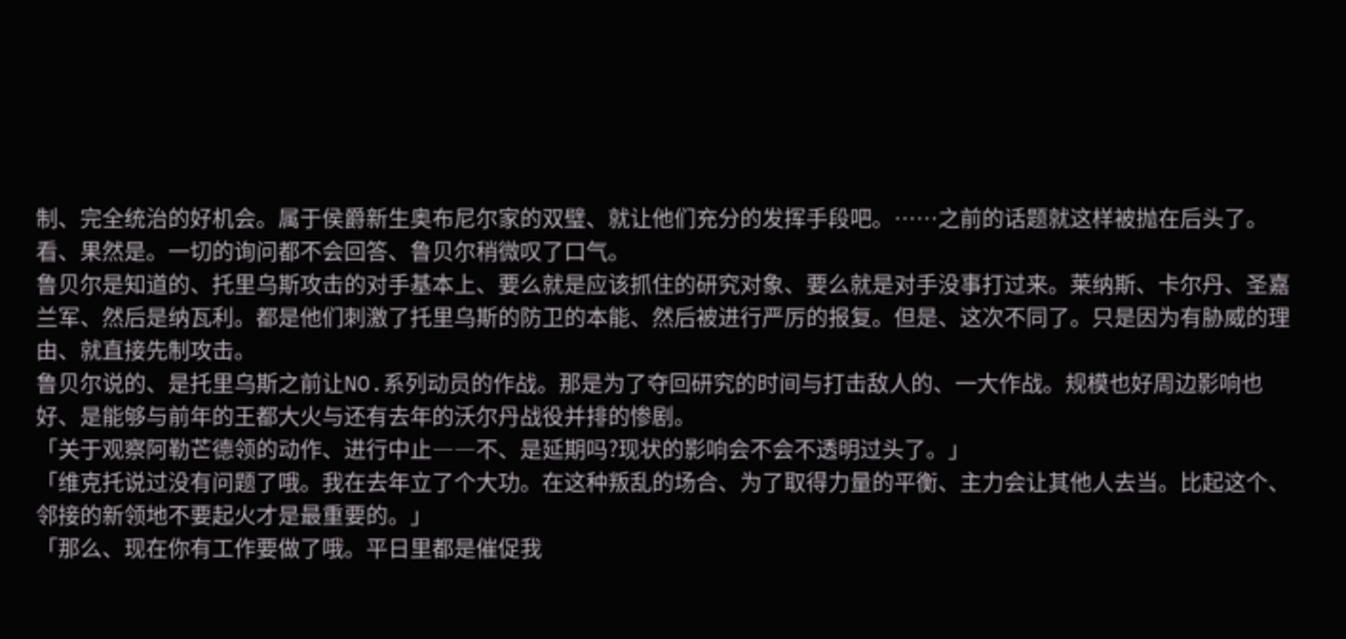制、完全统治的好机会。属于侯爵新生奥布尼尔家的双璧、就让他们充分的发挥手段吧。……之前的话题就这样被抛在后头了。
看、果然是。一切的询问都不会回答、鲁贝尔稍微叹了口气。
鲁贝尔是知道的、托里乌斯攻击的对手基本上、要么就是应该抓住的研究对象、要么就是对手没事打过来。莱纳斯、卡尔丹、圣嘉兰军、然后是纳瓦利。都是他们刺激了托里乌斯的防卫的本能、然后被进行严厉的报复。但是、这次不同了。只是因为有胁威的理由、就直接先制攻击。
鲁贝尔说的、是托里乌斯之前让NO.系列动员的作战。那是为了夺回研究的时间与打击敌人的、一大作战。规模也好周边影响也好、是能够与前年的王都大火与还有去年的沃尔丹战役并排的惨剧。
「关于观察阿勒芒德领的动作、进行中止――不、是延期吗?现状的影响会不会不透明过头了。」
「维克托说过没有问题了哦。我在去年立了个大功。在这种叛乱的场合、为了取得力量的平衡、主力会让其他人去当。比起这个、邻接的新领地不要起火才是最重要的。」
「那么、现在你有工作要做了哦。平日里都是催促我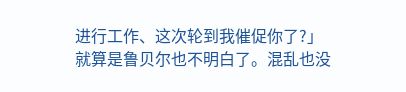进行工作、这次轮到我催促你了?」
就算是鲁贝尔也不明白了。混乱也没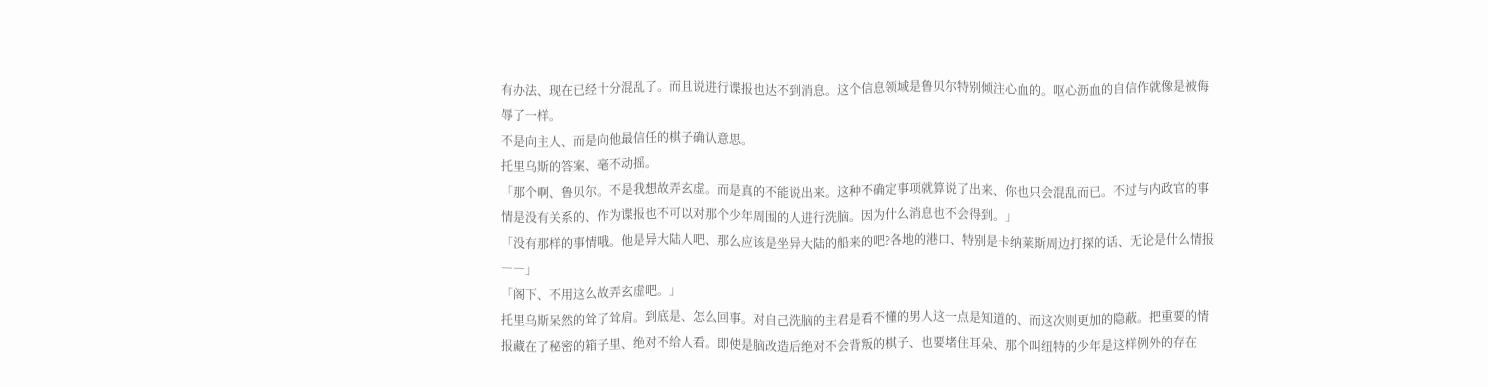有办法、现在已经十分混乱了。而且说进行谍报也达不到消息。这个信息领域是鲁贝尔特别倾注心血的。呕心沥血的自信作就像是被侮辱了一样。
不是向主人、而是向他最信任的棋子确认意思。
托里乌斯的答案、毫不动摇。
「那个啊、鲁贝尔。不是我想故弄玄虚。而是真的不能说出来。这种不确定事项就算说了出来、你也只会混乱而已。不过与内政官的事情是没有关系的、作为谍报也不可以对那个少年周围的人进行洗脑。因为什么消息也不会得到。」
「没有那样的事情哦。他是异大陆人吧、那么应该是坐异大陆的船来的吧?各地的港口、特别是卡纳莱斯周边打探的话、无论是什么情报――」
「阁下、不用这么故弄玄虚吧。」
托里乌斯呆然的耸了耸肩。到底是、怎么回事。对自己洗脑的主君是看不懂的男人这一点是知道的、而这次则更加的隐蔽。把重要的情报藏在了秘密的箱子里、绝对不给人看。即使是脑改造后绝对不会背叛的棋子、也要堵住耳朵、那个叫纽特的少年是这样例外的存在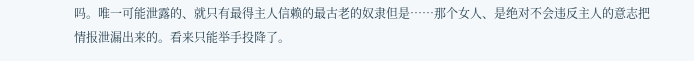吗。唯一可能泄露的、就只有最得主人信赖的最古老的奴隶但是……那个女人、是绝对不会违反主人的意志把情报泄漏出来的。看来只能举手投降了。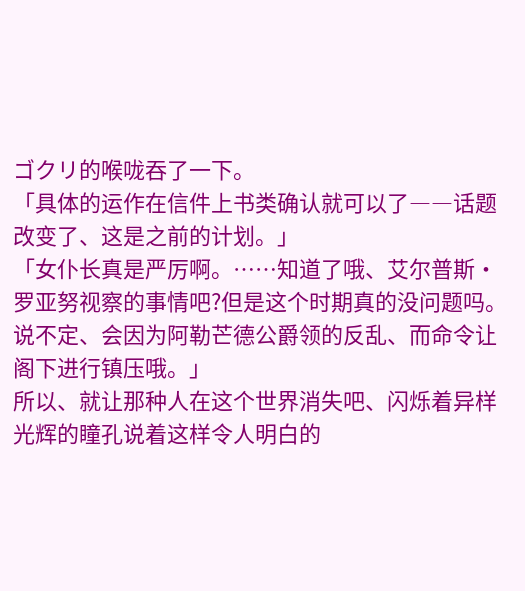ゴクリ的喉咙吞了一下。
「具体的运作在信件上书类确认就可以了――话题改变了、这是之前的计划。」
「女仆长真是严厉啊。……知道了哦、艾尔普斯·罗亚努视察的事情吧?但是这个时期真的没问题吗。说不定、会因为阿勒芒德公爵领的反乱、而命令让阁下进行镇压哦。」
所以、就让那种人在这个世界消失吧、闪烁着异样光辉的瞳孔说着这样令人明白的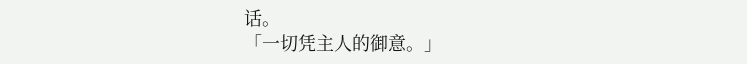话。
「一切凭主人的御意。」